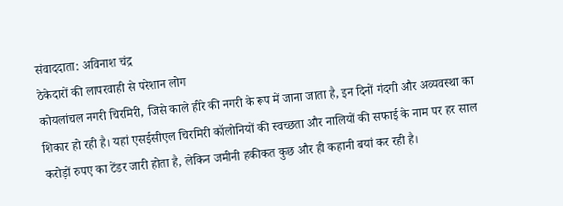संवाददाता: अविनाश चंद्र
ठेकेदारों की लापरवाही से परेशान लोग
कोयलांचल नगरी चिरमिरी, जिसे काले हीरे की नगरी के रूप में जाना जाता है, इन दिनों गंदगी और अव्यवस्था का शिकार हो रही है। यहां एसईसीएल चिरमिरी कॉलोनियों की स्वच्छता और नालियों की सफाई के नाम पर हर साल करोड़ों रुपए का टेंडर जारी होता है, लेकिन जमीनी हकीकत कुछ और ही कहानी बयां कर रही है।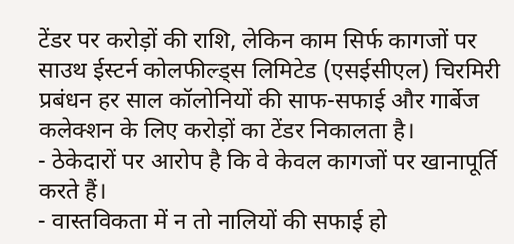टेंडर पर करोड़ों की राशि, लेकिन काम सिर्फ कागजों पर
साउथ ईस्टर्न कोलफील्ड्स लिमिटेड (एसईसीएल) चिरमिरी प्रबंधन हर साल कॉलोनियों की साफ-सफाई और गार्बेज कलेक्शन के लिए करोड़ों का टेंडर निकालता है।
- ठेकेदारों पर आरोप है कि वे केवल कागजों पर खानापूर्ति करते हैं।
- वास्तविकता में न तो नालियों की सफाई हो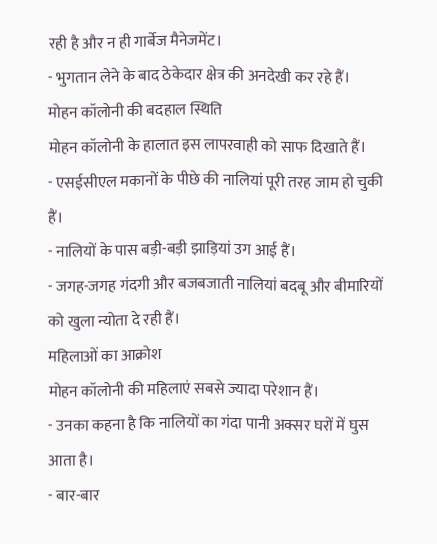रही है और न ही गार्बेज मैनेजमेंट।
- भुगतान लेने के बाद ठेकेदार क्षेत्र की अनदेखी कर रहे हैं।
मोहन कॉलोनी की बदहाल स्थिति
मोहन कॉलोनी के हालात इस लापरवाही को साफ दिखाते हैं।
- एसईसीएल मकानों के पीछे की नालियां पूरी तरह जाम हो चुकी हैं।
- नालियों के पास बड़ी-बड़ी झाड़ियां उग आई हैं।
- जगह-जगह गंदगी और बजबजाती नालियां बदबू और बीमारियों को खुला न्योता दे रही हैं।
महिलाओं का आक्रोश
मोहन कॉलोनी की महिलाएं सबसे ज्यादा परेशान हैं।
- उनका कहना है कि नालियों का गंदा पानी अक्सर घरों में घुस आता है।
- बार-बार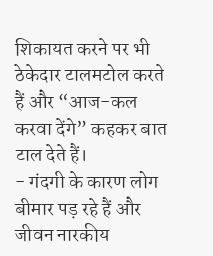शिकायत करने पर भी ठेकेदार टालमटोल करते हैं और “आज-कल करवा देंगे” कहकर बात टाल देते हैं।
- गंदगी के कारण लोग बीमार पड़ रहे हैं और जीवन नारकीय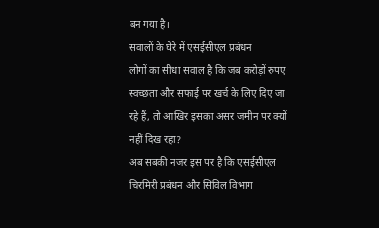बन गया है।
सवालों के घेरे में एसईसीएल प्रबंधन
लोगों का सीधा सवाल है कि जब करोड़ों रुपए स्वच्छता और सफाई पर खर्च के लिए दिए जा रहे हैं, तो आखिर इसका असर जमीन पर क्यों नहीं दिख रहा?
अब सबकी नजर इस पर है कि एसईसीएल चिरमिरी प्रबंधन और सिविल विभाग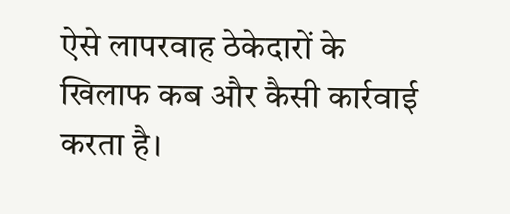ऐसे लापरवाह ठेकेदारों के खिलाफ कब और कैसी कार्रवाई करता है।